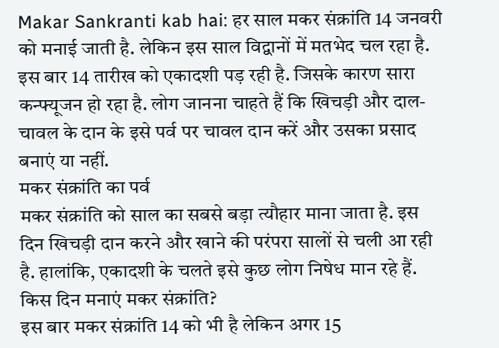Makar Sankranti kab hai: हर साल मकर संक्रांति 14 जनवरी को मनाई जाती है. लेकिन इस साल विद्वानों में मतभेद चल रहा है. इस बार 14 तारीख को एकादशी पड़ रही है. जिसके कारण सारा कन्फ्यूजन हो रहा है. लोग जानना चाहते हैं कि खिचड़ी और दाल-चावल के दान के इसे पर्व पर चावल दान करें और उसका प्रसाद बनाएं या नहीं.
मकर संक्रांति का पर्व
मकर संक्रांति को साल का सबसे बड़ा त्यौहार माना जाता है. इस दिन खिचड़ी दान करने और खाने की परंपरा सालों से चली आ रही है. हालांकि, एकादशी के चलते इसे कुछ लोग निषेध मान रहे हैं.
किस दिन मनाएं मकर संक्रांति?
इस बार मकर संक्रांति 14 को भी है लेकिन अगर 15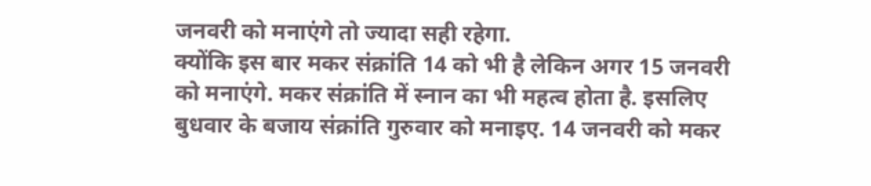जनवरी को मनाएंगे तो ज्यादा सही रहेगा.
क्योंकि इस बार मकर संक्रांति 14 को भी है लेकिन अगर 15 जनवरी को मनाएंगे. मकर संक्रांति में स्नान का भी महत्व होता है. इसलिए बुधवार के बजाय संक्रांति गुरुवार को मनाइए. 14 जनवरी को मकर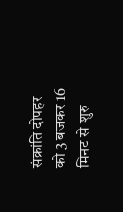संक्रांति दोपहर को 3 बजकर 16 मिनट से शुरु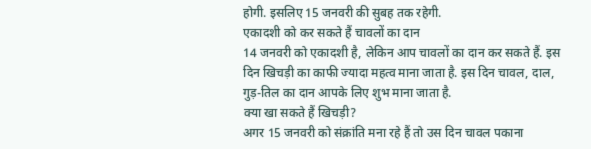होगी. इसलिए 15 जनवरी की सुबह तक रहेगी.
एकादशी को कर सकते हैं चावलों का दान
14 जनवरी को एकादशी है, लेकिन आप चावलों का दान कर सकते हैं. इस दिन खिचड़ी का काफी ज्यादा महत्व माना जाता है. इस दिन चावल, दाल, गुड़-तिल का दान आपके लिए शुभ माना जाता है.
क्या खा सकते हैं खिचड़ी?
अगर 15 जनवरी को संक्रांति मना रहे हैं तो उस दिन चावल पकाना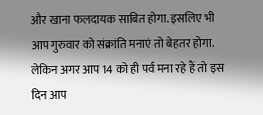और खाना फलदायक साबित होगा. इसलिए भी आप गुरुवार को संक्रांति मनाएं तो बेहतर होगा. लेकिन अगर आप 14 को ही पर्व मना रहे हैं तो इस दिन आप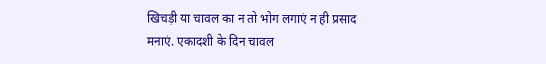खिचड़ी या चावल का न तो भोग लगाएं न ही प्रसाद मनाएं. एकादशी के दिन चावल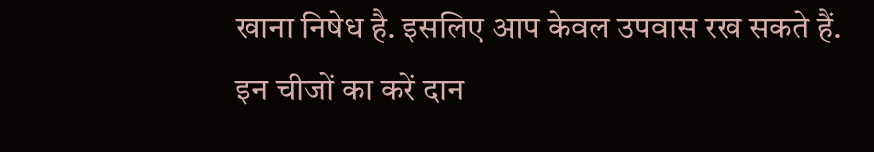खाना निषेध है. इसलिए आप केवल उपवास रख सकते हैं.
इन चीजों का करें दान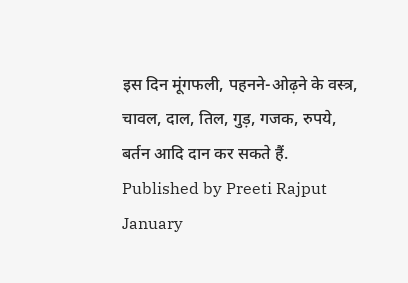इस दिन मूंगफली, पहनने-ओढ़ने के वस्त्र, चावल, दाल, तिल, गुड़, गजक, रुपये, बर्तन आदि दान कर सकते हैं.
Published by Preeti Rajput
January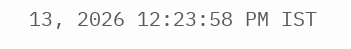13, 2026 12:23:58 PM IST